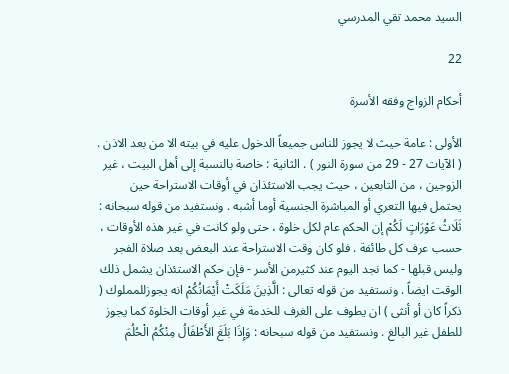السيد محمد تقي المدرسي

22

أحكام الزواج وفقه الأسرة

الأولى : عامة حيث لا يجوز للناس جميعاً الدخول عليه في بيته الا من بعد الاذن . ( الآيات 27 - 29 من سورة النور ) . الثانية : خاصة بالنسبة إلى أهل البيت ، غير الزوجين ، من التابعين ، حيث يجب الاستئذان في أوقات الاستراحة حين يحتمل فيها التعري أو المباشرة الجنسية أوما أشبه . ونستفيد من قوله سبحانه : ثَلَاثُ عَوْرَاتٍ لَكُمْ إن الحكم عام لكل خلوة ، حتى ولو كانت في غير هذه الأوقات ، حسب عرف كل طائفة . فلو كان وقت الاستراحة عند البعض بعد صلاة الفجر وليس قبلها - كما نجد اليوم عند كثيرمن الأسر - فإن حكم الاستئذان يشمل ذلك الوقت ايضاً . ونستفيد من قوله تعالى : الَّذِينَ مَلَكَتْ أَيْمَانُكُمْ انه يجوزللمملوك ( ذكراً كان أو أنثى ) ان يطوف على الغرف للخدمة في غير أوقات الخلوة كما يجوز للطفل غير البالغ . ونستفيد من قوله سبحانه : وَإِذَا بَلَغَ الأَطْفَالُ مِنْكُمُ الْحُلُمَ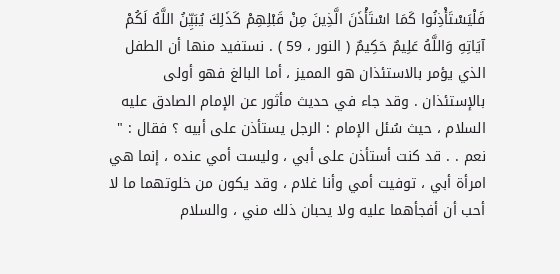فَلْيَسْتَأْذِنُوا كَمَا اسْتَأْذَنَ الَّذِينَ مِنْ قَبْلِهِمْ كَذَلِكَ يُبَيِّنُ اللَّهُ لَكُمْ آيَاتِهِ وَاللَّهُ عَلِيمٌ حَكِيمٌ ( النور ، 59 ) . نستفيد منها أن الطفل الذي يؤمر بالاستئذان هو المميز ، أما البالغ فهو أولى بالإستئذان . وقد جاء في حديث مأثور عن الإمام الصادق عليه السلام ، حيث سُئل الإمام : الرجل يستأذن على أبيه ؟ فقال : " نعم . . قد كنت أستأذن على أبي ، وليست أمي عنده ، إنما هي امرأة أبي ، توفيت أمي وأنا غلام ، وقد يكون من خلوتهما ما لا أحب أن أفجأهما عليه ولا يحبان ذلك مني ، والسلام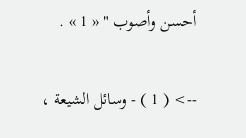أحسن وأصوب " « 1 » .

--> ( 1 ) - وسائل الشيعة ،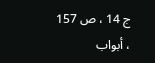ج 14 ، ص 157 ، أبواب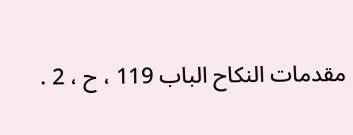مقدمات النكاح الباب 119 ، ح ، 2 .